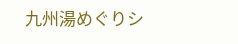九州湯めぐりシ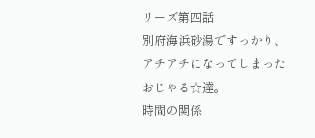リーズ第四話
別府海浜砂湯ですっかり、アチアチになってしまったおじゃる☆達。
時間の関係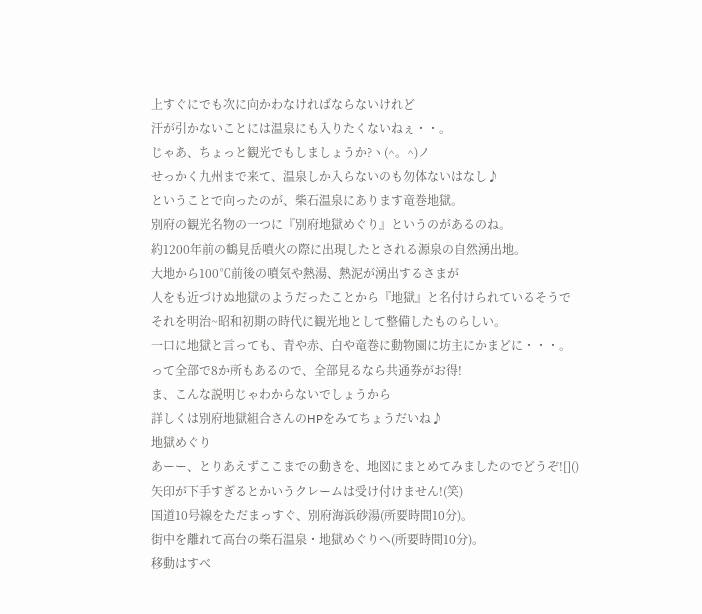上すぐにでも次に向かわなければならないけれど
汗が引かないことには温泉にも入りたくないねぇ・・。
じゃあ、ちょっと観光でもしましょうか?ヽ(^。^)ノ
せっかく九州まで来て、温泉しか入らないのも勿体ないはなし♪
ということで向ったのが、柴石温泉にあります竜巻地獄。
別府の観光名物の一つに『別府地獄めぐり』というのがあるのね。
約1200年前の鶴見岳噴火の際に出現したとされる源泉の自然湧出地。
大地から100℃前後の噴気や熱湯、熱泥が湧出するさまが
人をも近づけぬ地獄のようだったことから『地獄』と名付けられているそうで
それを明治~昭和初期の時代に観光地として整備したものらしい。
一口に地獄と言っても、青や赤、白や竜巻に動物園に坊主にかまどに・・・。
って全部で8か所もあるので、全部見るなら共通券がお得!
ま、こんな説明じゃわからないでしょうから
詳しくは別府地獄組合さんのHPをみてちょうだいね♪
地獄めぐり
あーー、とりあえずここまでの動きを、地図にまとめてみましたのでどうぞ![]()
矢印が下手すぎるとかいうクレームは受け付けません!(笑)
国道10号線をただまっすぐ、別府海浜砂湯(所要時間10分)。
街中を離れて高台の柴石温泉・地獄めぐりへ(所要時間10分)。
移動はすべ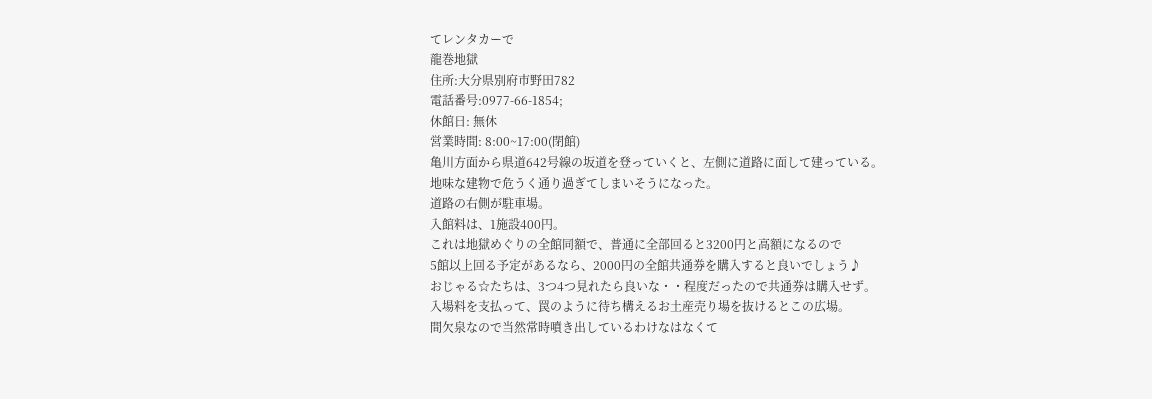てレンタカーで
龍巻地獄
住所:大分県別府市野田782
電話番号:0977-66-1854;
休館日: 無休
営業時間: 8:00~17:00(閉館)
亀川方面から県道642号線の坂道を登っていくと、左側に道路に面して建っている。
地味な建物で危うく通り過ぎてしまいそうになった。
道路の右側が駐車場。
入館料は、1施設400円。
これは地獄めぐりの全館同額で、普通に全部回ると3200円と高額になるので
5館以上回る予定があるなら、2000円の全館共通券を購入すると良いでしょう♪
おじゃる☆たちは、3つ4つ見れたら良いな・・程度だったので共通券は購入せず。
入場料を支払って、罠のように待ち構えるお土産売り場を抜けるとこの広場。
間欠泉なので当然常時噴き出しているわけなはなくて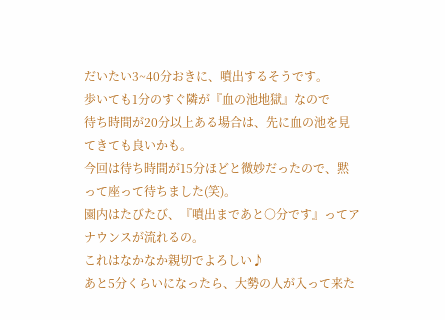だいたい3~40分おきに、噴出するそうです。
歩いても1分のすぐ隣が『血の池地獄』なので
待ち時間が20分以上ある場合は、先に血の池を見てきても良いかも。
今回は待ち時間が15分ほどと微妙だったので、黙って座って待ちました(笑)。
園内はたびたび、『噴出まであと○分です』ってアナウンスが流れるの。
これはなかなか親切でよろしい♪
あと5分くらいになったら、大勢の人が入って来た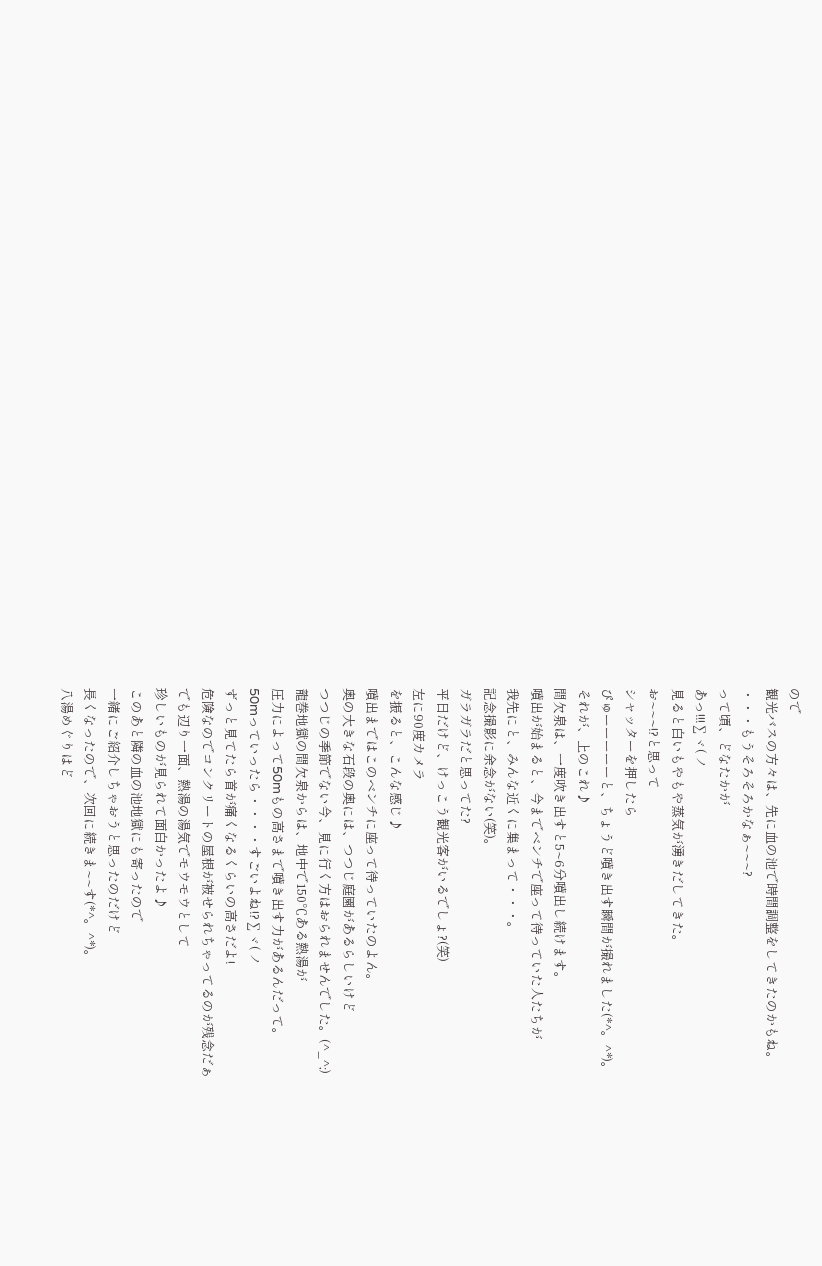ので
観光バスの方々は、先に血の池で時間調整をしてきたのかもね。
・・・もうそろそろかなぁ~~~?
って頃、どなたかが
あっ!!!∑ヾ( ノ
見ると白いもやもや蒸気が湧きだしてきた。
お~~~!?と思って
シャッターを押したら
ぴゅーーーーーと、ちょうど噴き出す瞬間が撮れました(*^。^*)。
それが、上のこれ♪
間欠泉は、一度吹き出すと5~6分噴出し続けます。
噴出が始まると、今までベンチで座って待っていた人たちが
我先にと、みんな近くに集まって・・・。
記念撮影に余念がない(笑)。
ガラガラだと思ってた?
平日だけど、けっこう観光客がいるでしょ?(笑)
左に90度カメラ
を振ると、こんな感じ♪
噴出まではこのベンチに座って待っていたのよん。
奥の大きな石段の奥には、つつじ庭園があるらしいけど
つつじの季節でない今、見に行く方はおられませんでした。(^_^;)
龍巻地獄の間欠泉からは、地中で150℃ある熱湯が
圧力によって50mもの高さまで噴き出す力があるんだって。
50mっていったら・・・・すごいよね!?∑ヾ( ノ
ずっと見てたら首が痛くなるくらいの高さだよ!
危険なのでコンクリートの屋根が被せられちゃってるのが残念だぁ
でも辺り一面、熱湯の湯気でモウモウとして
珍しいものが見られて面白かったよ♪
このあと隣の血の池地獄にも寄ったので
一緒にご紹介しちゃおうと思ったのだけど
長くなったので、次回に続きま~~す(*^。^*)。
八湯めぐりはど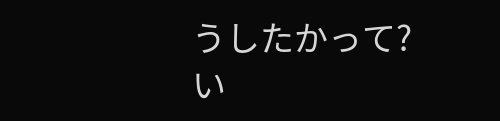うしたかって?
い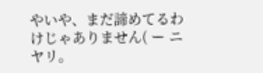やいや、まだ諦めてるわけじゃありません( ー ニヤリ。